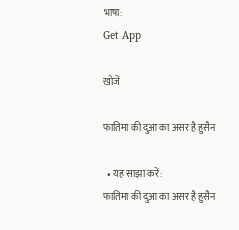भाषा:
Get App

खोजें

फातिमा की दुआ का असर है हुसैन

  • यह साझा करें:
फातिमा की दुआ का असर है हुसैन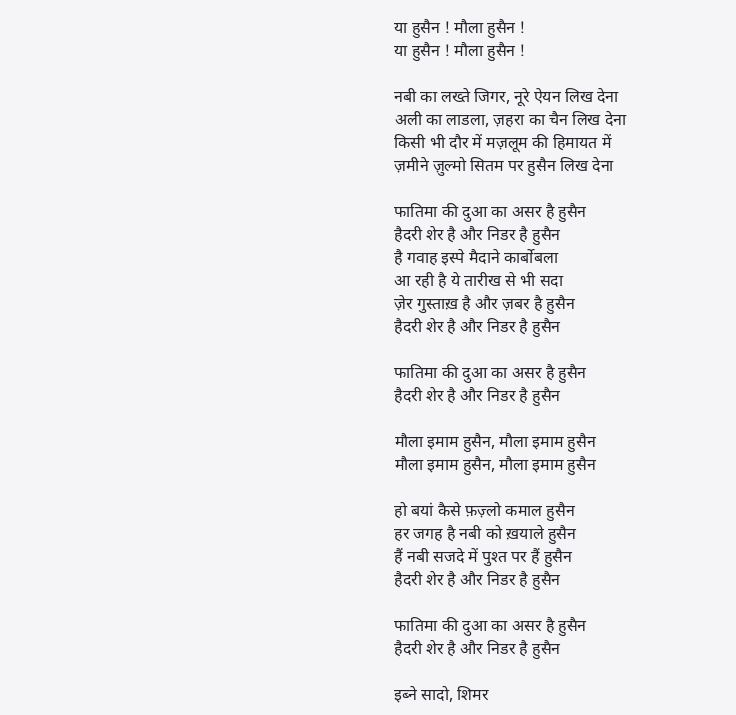या हुसैन ! मौला हुसैन !
या हुसैन ! मौला हुसैन !

नबी का लख्ते जिगर, नूरे ऐयन लिख देना
अली का लाडला, ज़हरा का चैन लिख देना
किसी भी दौर में मज़लूम की हिमायत में
ज़मीने ज़ुल्मो सितम पर हुसैन लिख देना

फातिमा की दुआ का असर है हुसैन
हैदरी शेर है और निडर है हुसैन
है गवाह इस्पे मैदाने कार्बोबला
आ रही है ये तारीख से भी सदा
ज़ेर गुस्ताख़ है और ज़बर है हुसैन
हैदरी शेर है और निडर है हुसैन

फातिमा की दुआ का असर है हुसैन
हैदरी शेर है और निडर है हुसैन

मौला इमाम हुसैन, मौला इमाम हुसैन
मौला इमाम हुसैन, मौला इमाम हुसैन

हो बयां कैसे फ़ज़्लो कमाल हुसैन
हर जगह है नबी को ख़याले हुसैन
हैं नबी सजदे में पुश्त पर हैं हुसैन
हैदरी शेर है और निडर है हुसैन

फातिमा की दुआ का असर है हुसैन
हैदरी शेर है और निडर है हुसैन

इब्ने सादो, शिमर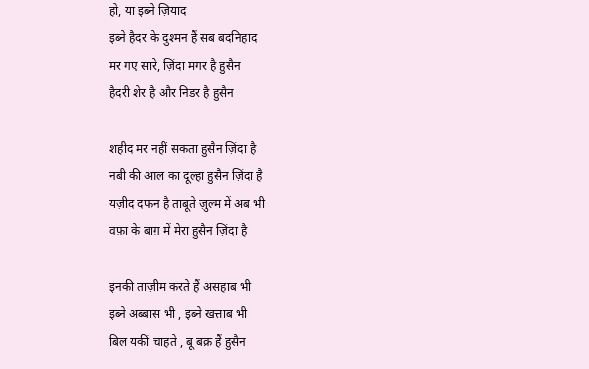हो, या इब्ने ज़ियाद
इब्ने हैदर के दुश्मन हैं सब बदनिहाद
मर गए सारे, ज़िंदा मगर है हुसैन
हैदरी शेर है और निडर है हुसैन

शहीद मर नहीं सकता हुसैन ज़िंदा है
नबी की आल का दूल्हा हुसैन ज़िंदा है
यज़ीद दफन है ताबूते ज़ुल्म में अब भी
वफ़ा के बाग़ में मेरा हुसैन ज़िंदा है

इनकी ताज़ीम करते हैं असहाब भी
इब्ने अब्बास भी , इब्ने खत्ताब भी
बिल यकीं चाहते , बू बक्र हैं हुसैन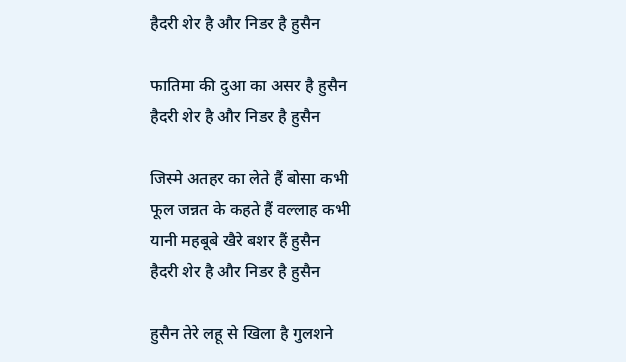हैदरी शेर है और निडर है हुसैन

फातिमा की दुआ का असर है हुसैन
हैदरी शेर है और निडर है हुसैन

जिस्मे अतहर का लेते हैं बोसा कभी
फूल जन्नत के कहते हैं वल्लाह कभी
यानी महबूबे खैरे बशर हैं हुसैन
हैदरी शेर है और निडर है हुसैन

हुसैन तेरे लहू से खिला है गुलशने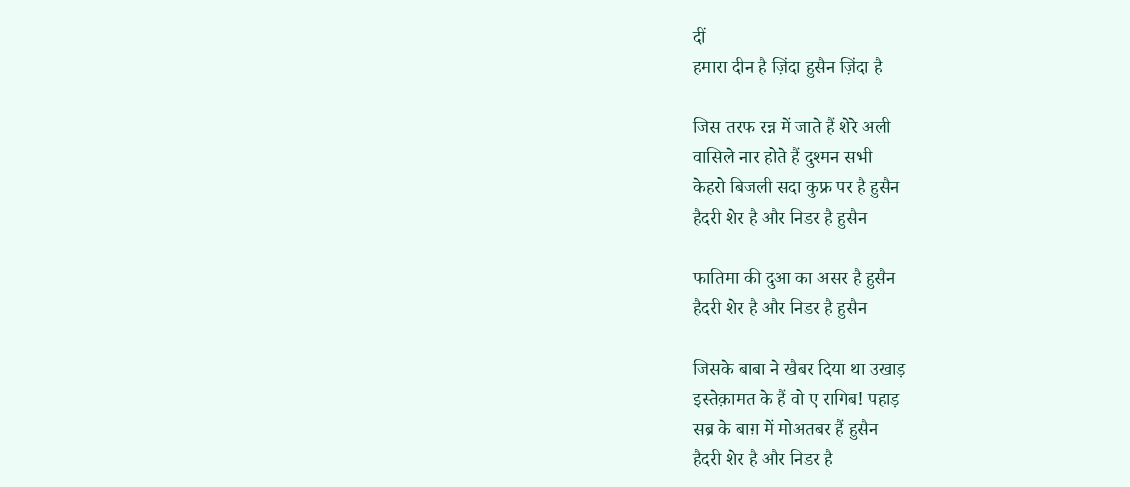दीं
हमारा दीन है ज़िंदा हुसैन ज़िंदा है

जिस तरफ रन्न में जाते हैं शेरे अली
वासिले नार होते हैं दुश्मन सभी
केहरो बिजली सदा कुफ्र पर है हुसैन
हैदरी शेर है और निडर है हुसैन

फातिमा की दुआ का असर है हुसैन
हैदरी शेर है और निडर है हुसैन

जिसके बाबा ने खैबर दिया था उखाड़
इस्तेक़ामत के हैं वो ए रागिब! पहाड़
सब्र के बाग़ में मोअतबर हैं हुसैन
हैदरी शेर है और निडर है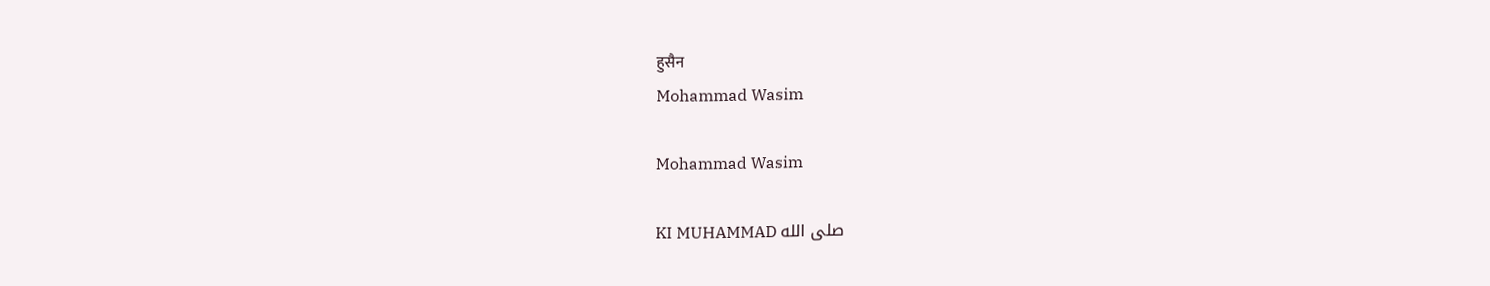हुसैन
Mohammad Wasim

Mohammad Wasim

KI MUHAMMAD صلى الله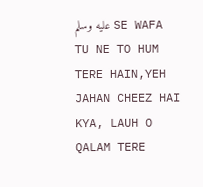عليه وسلم SE WAFA TU NE TO HUM TERE HAIN,YEH JAHAN CHEEZ HAI KYA, LAUH O QALAM TERE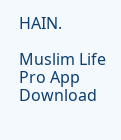HAIN.

Muslim Life Pro App
Download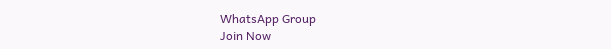WhatsApp Group
Join Now